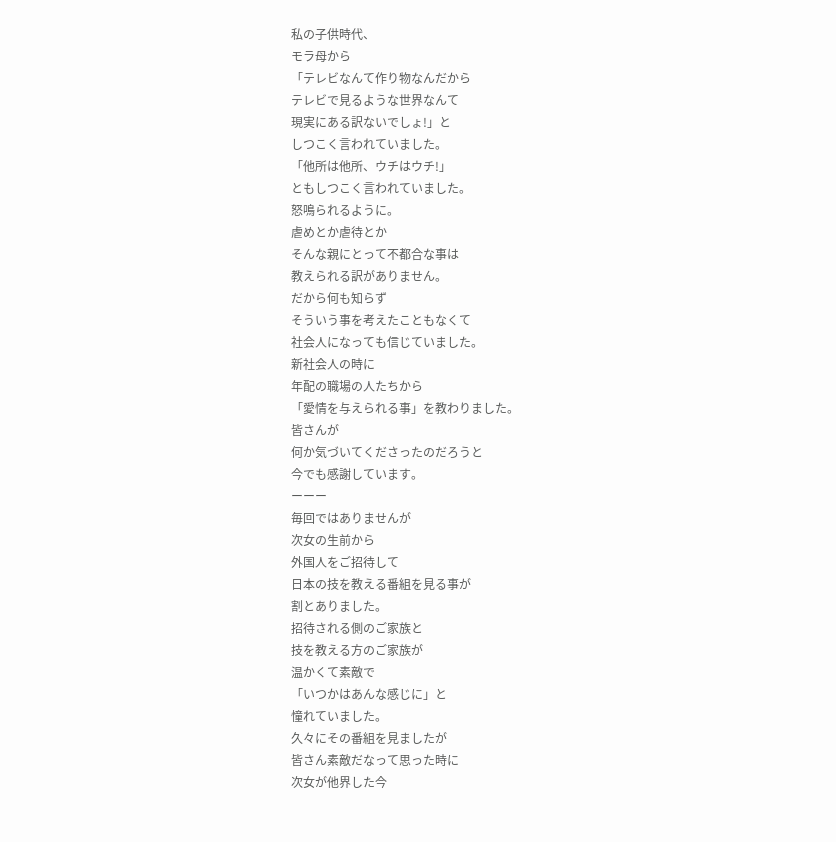私の子供時代、
モラ母から
「テレビなんて作り物なんだから
テレビで見るような世界なんて
現実にある訳ないでしょ!」と
しつこく言われていました。
「他所は他所、ウチはウチ!」
ともしつこく言われていました。
怒鳴られるように。
虐めとか虐待とか
そんな親にとって不都合な事は
教えられる訳がありません。
だから何も知らず
そういう事を考えたこともなくて
社会人になっても信じていました。
新社会人の時に
年配の職場の人たちから
「愛情を与えられる事」を教わりました。
皆さんが
何か気づいてくださったのだろうと
今でも感謝しています。
ーーー
毎回ではありませんが
次女の生前から
外国人をご招待して
日本の技を教える番組を見る事が
割とありました。
招待される側のご家族と
技を教える方のご家族が
温かくて素敵で
「いつかはあんな感じに」と
憧れていました。
久々にその番組を見ましたが
皆さん素敵だなって思った時に
次女が他界した今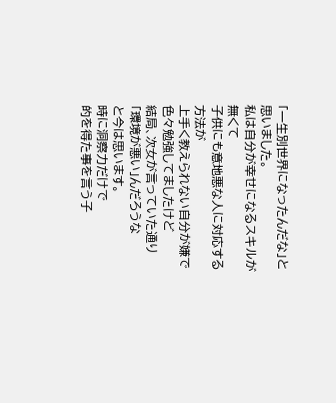「一生別世界になったんだな」と
思いました。
私は自分が幸せになるスキルが無くて
子供にも意地悪な人に対応する方法が
上手く教えられない自分が嫌で
色々勉強してましたけど
結局、次女が言っていた通り
「環境が悪い」んだろうな
と今は思います。
時に洞察力だけで
的を得た事を言う子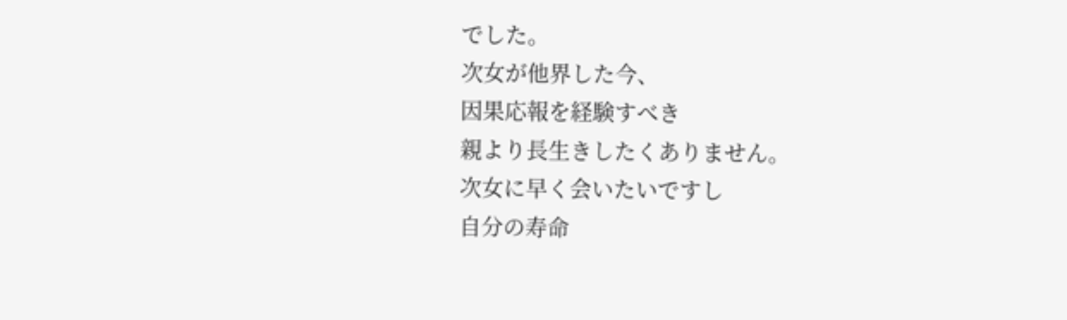でした。
次女が他界した今、
因果応報を経験すべき
親より長生きしたくありません。
次女に早く会いたいですし
自分の寿命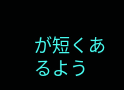が短くあるよう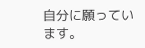自分に願っています。